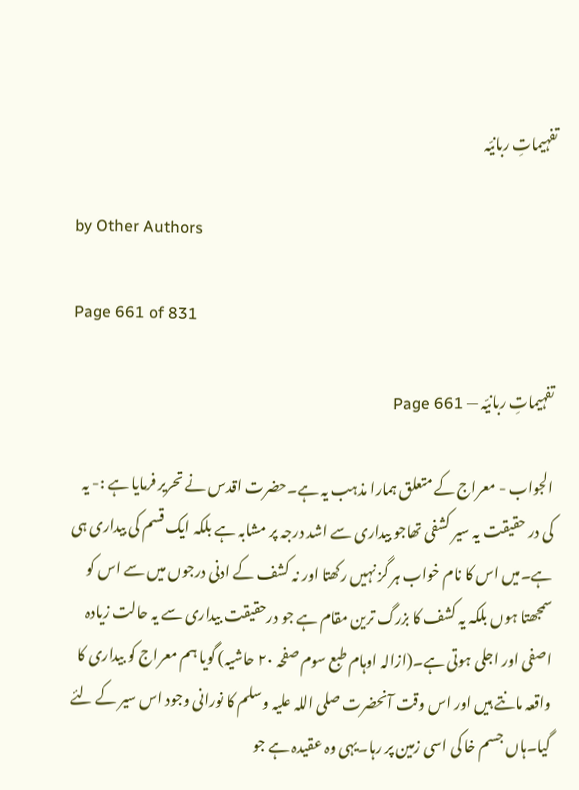تفہیماتِ ربانیّہ

by Other Authors

Page 661 of 831

تفہیماتِ ربانیّہ — Page 661

الجواب - معراج کے متعلق ہمارا مذہب یہ ہے۔حضرت اقدس نے تحریر فرمایا ہے :- یہ کی در حقیقت یہ سیر کشفی تھاجو بیداری سے اشد درجہ پر مشابہ ہے بلکہ ایک قسم کی بیداری ہی ہے۔میں اس کا نام خواب ہر گز نہیں رکھتا اور نہ کشف کے ادنی درجوں میں سے اس کو سمجھتا ہوں بلکہ یہ کشف کا بزرگ ترین مقام ہے جو درحقیقت بیداری سے یہ حالت زیادہ اصفی اور اجلی ہوتی ہے۔(ازالہ اوہام طبع سوم صفحہ ۲۰ حاشیہ) گویا ہم معراج کو بیداری کا واقعہ مانتے ہیں اور اس وقت آنحضرت صلی اللہ علیہ وسلم کا نورانی وجود اس سیر کے لئے گیا۔ہاں جسم خا کی اسی زمین پر رہا۔یہی وہ عقیدہ ہے جو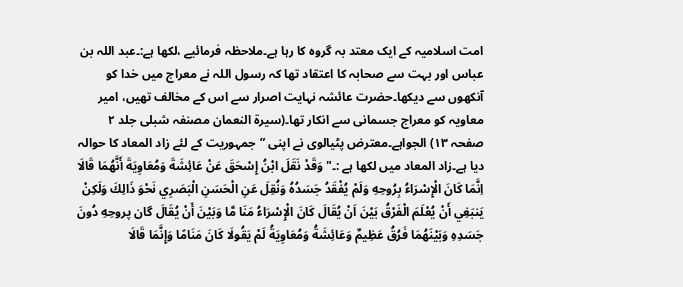امت اسلامیہ کے ایک معتد بہ گروہ کا رہا ہے۔ملاحظہ فرمائیے ،لکھا ہے:۔عبد اللہ بن عباس اور بہت سے صحابہ کا اعتقاد تھا کہ رسول اللہ نے معراج میں خدا کو آنکھوں سے دیکھا۔حضرت عائشہ نہایت اصرار سے اس کے مخالف تھیں، امیر معاویہ کو معراج جسمانی سے انکار تھا۔(سیرۃ النعمان مصنفہ شبلی جلد ۲ صفحہ ۱۳) الجواہے۔معترض پٹیالوی نے اپنی ”جمہوریت کے لئے زاد المعاد کا حوالہ دیا ہے۔زاد المعاد میں لکھا ہے :۔" وَقَدْ نَقَلَ ابْنُ إِسْحَقَ عَنْ عَائِشَةَ وَمُعَاوِيَةَ أَنَّهُمَا قَالَا اِنَّمَا كَانَ الْإِسْرَاءُ بِرُوحِهِ وَلَمْ يُفْقَدُ جَسَدُهُ وَنُقِلَ عَنِ الْحَسَنِ الْبَصَرِي نَحْوَ ذَالِكَ وَلَكِنْ يَنبَغِي أَنْ يُعْلَمَ الْفَرْقُ بَيْنَ اَنْ يُقَالَ كَانَ الْإِسْرَاءُ مَنَا مَّا وَبَيْنَ أَنْ يُقَالَ گان پروحِهِ دُونَ جَسَدِهِ وَبَيْنَهُمَا فَرُقُ عَظِيمٌ وَعَائِشَةُ وَمُعَاوِيَةُ لَمْ يَقُولَا كَانَ مَنَامًا وَإِنَّمَا قَالَا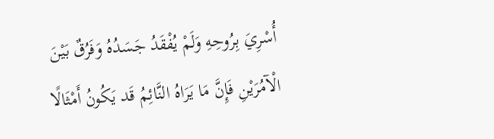أُسْرِيَ بِرُوحِهِ وَلَمْ يُفْقَدُ جَسَدُهُ وَفَرُقٌ بَيْنَ الْآمُرَيْنِ فَإِنَّ مَا يَرَاهُ النَّائِمُ قَد يَكُونُ أَمْثَالًا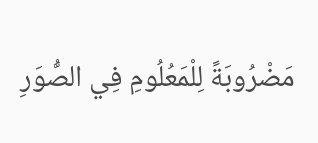مَضْرُوبَةً لِلْمَعُلُومِ فِي الصُّوَرِ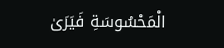الْمَحْسُوسَةِ فَيَرَىٰ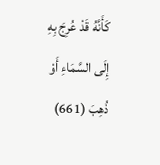كَأَنَّهُ قَدْ عُرِجَ بِهِ إِلَى السَّمَاءِ أَوْ ذُهِبَ (661)